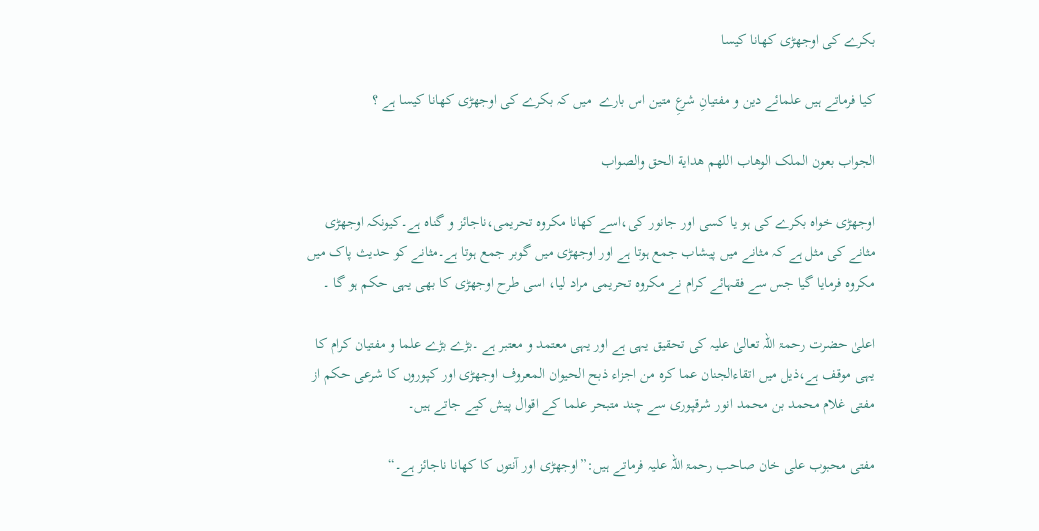بکرے کی اوجھڑی کھانا کیسا

کیا فرماتے ہیں علمائے دین و مفتیانِ شرعِ متین اس بارے  میں کہ بکرے کی اوجھڑی کھانا کیسا ہے ؟

الجواب بعون الملک الوهاب اللهم هداية الحق والصواب

اوجھڑی خواہ بکرے کی ہو یا کسی اور جانور کی،اسے کھانا مکروہ تحریمی،ناجائز و گناہ ہے۔کیونکہ اوجھڑی مثانے کی مثل ہے کہ مثانے میں پیشاب جمع ہوتا ہے اور اوجھڑی میں گوبر جمع ہوتا ہے۔مثانے کو حدیث پاک میں مکروہ فرمایا گیا جس سے فقہائے کرام نے مکروہ تحریمی مراد لیا، اسی طرح اوجھڑی کا بھی یہی حکم ہو گا ۔

اعلیٰ حضرت رحمۃ اللہ تعالیٰ علیہ کی تحقیق یہی ہے اور یہی معتمد و معتبر ہے ۔بڑے بڑے علما و مفتیان کرام کا یہی موقف ہے،ذیل میں اتقاءالجنان عما کرہ من اجزاء ذبح الحیوان المعروف اوجھڑی اور کپوروں کا شرعی حکم از مفتی غلام محمد بن محمد انور شرقپوری سے چند متبحر علما کے اقوال پیش کیے جاتے ہیں۔

مفتی محبوب علی خان صاحب رحمۃ اللہ علیہ فرماتے ہیں:”اوجھڑی اور آنتوں کا کھانا ناجائز ہے۔“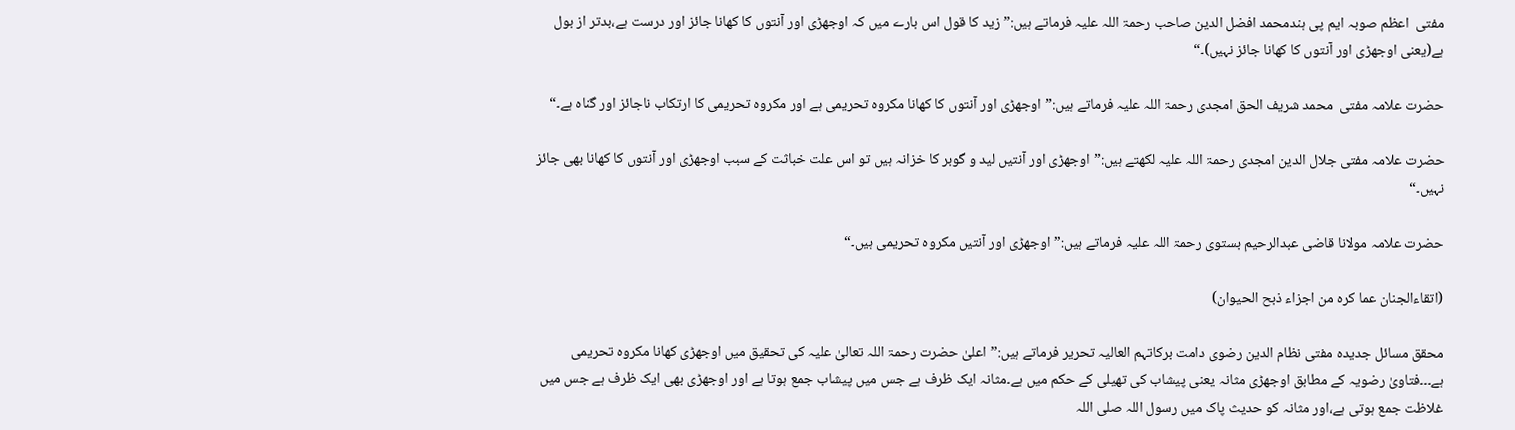مفتی  اعظم صوبہ ایم پی ہندمحمد افضل الدین صاحب رحمۃ اللہ علیہ فرماتے ہیں:”زید کا قول اس بارے میں کہ اوجھڑی اور آنتوں کا کھانا جائز اور درست ہے،بدتر از بول ہے(یعنی اوجھڑی اور آنتوں کا کھانا جائز نہیں)۔“

حضرت علامہ مفتی  محمد شریف الحق امجدی رحمۃ اللہ علیہ فرماتے ہیں:”اوجھڑی اور آنتوں کا کھانا مکروہ تحریمی ہے اور مکروہ تحریمی کا ارتکاب ناجائز اور گناہ ہے۔“

حضرت علامہ مفتی جلال الدین امجدی رحمۃ اللہ علیہ لکھتے ہیں:”اوجھڑی اور آنتیں لید و گوبر کا خزانہ ہیں تو اس علت خباثت کے سبب اوجھڑی اور آنتوں کا کھانا بھی جائز نہیں۔“

حضرت علامہ مولانا قاضی عبدالرحیم بستوی رحمۃ اللہ علیہ فرماتے ہیں:”اوجھڑی اور آنتیں مکروہ تحریمی ہیں۔“

(اتقاءالجنان عما کرہ من اجزاء ذبح الحیوان)

محقق مسائل جدیدہ مفتی نظام الدین رضوی دامت برکاتہم العالیہ تحریر فرماتے ہیں:”اعلیٰ حضرت رحمۃ اللہ تعالیٰ علیہ کی تحقیق میں اوجھڑی کھانا مکروہ تحریمی ہے۔۔۔فتاویٰ رضویہ کے مطابق اوجھڑی مثانہ یعنی پیشاب کی تھیلی کے حکم میں ہے۔مثانہ ایک ظرف ہے جس میں پیشاب جمع ہوتا ہے اور اوجھڑی بھی ایک ظرف ہے جس میں غلاظت جمع ہوتی ہے،اور مثانہ کو حدیث پاک میں رسول اللہ صلی اللہ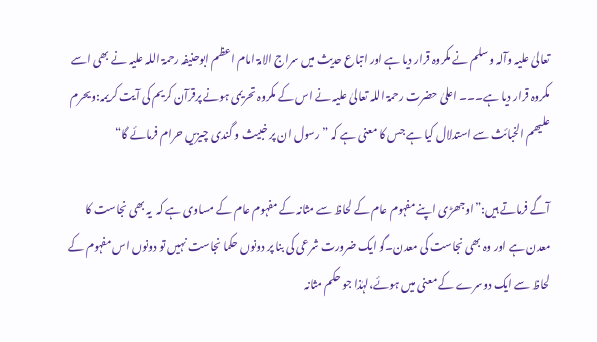تعالیٰ علیہ وآلہ وسلم نے مکروہ قرار دیا ہے اور اتباع حدیث میں سراج الامۃ امام اعظم ابوحنیفہ رحمۃ اللہ علیہ نے بھی اسے مکروہ قرار دیا ہے۔۔۔ اعلیٰ حضرت رحمۃ اللہ تعالیٰ علیہ نے اس کے مکروہ تحریمی ہونے پرقرآن کریم کی آیت کریمہ:ویحرم علیھم الخبائث سے استدلال کیا ہے جس کا معنی ہے کہ ”رسول ان پر خبیث و گندی چیزیں حرام فرمائے گا“

آگے فرماتے ہیں:”اوجھڑی اپنے مفہوم عام کے لحاظ سے مثانہ کے مفہوم عام کے مساوی ہے کہ  یہ بھی نجاست کا معدن ہے اور وہ بھی نجاست کی معدن۔گو ایک ضرورت شرعی کی بنا پر دونوں حکما نجاست نہیں تو دونوں اس مفہوم کے لحاظ سے ایک دوسرے کے معنی میں ہوئے،لہٰذا جو حکم مثانہ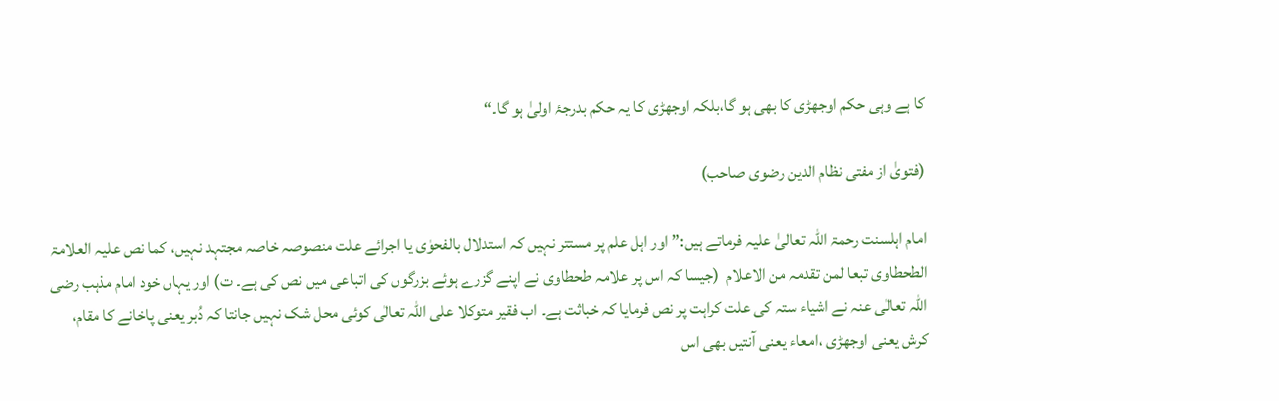کا ہے وہی حکم اوجھڑی کا بھی ہو گا،بلکہ اوجھڑی کا یہ حکم بدرجۂ اولیٰ ہو گا۔“

(فتویٰ از مفتی نظام الدین رضوی صاحب)

امام اہلسنت رحمۃ اللہ تعالیٰ علیہ فرماتے ہیں:” اور اہل علم پر مستتر نہیں کہ استدلال بالفحوٰی یا اجرائے علت منصوصہ خاصہ مجتہد نہیں، کما نص علیہ العلامۃ الطحطاوی تبعا لمن تقدمہ من الاعلام  (جیسا کہ اس پر علامہ طحطاوی نے اپنے گزرے ہوئے بزرگوں کی اتباعی میں نص کی ہے۔ ت) اور یہاں خود امام مذہب رضی اللہ تعالٰی عنہ نے اشیاء ستہ کی علت کراہت پر نص فرمایا کہ خباثت ہے۔ اب فقیر متوکلا علی اللہ تعالٰی کوئی محل شک نہیں جانتا کہ دُبر یعنی پاخانے کا مقام، کرش یعنی اوجھڑی ،امعاء یعنی آنتیں بھی اس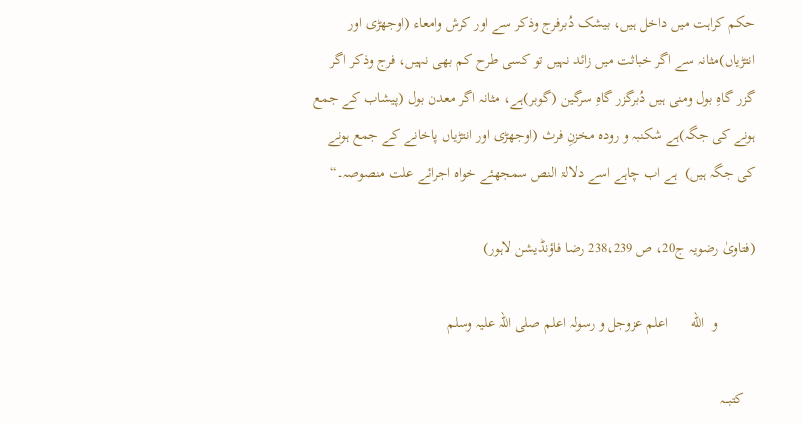حکم کراہت میں داخل ہیں، بیشک دُبرفرج وذکر سے اور کرش وامعاء (اوجھڑی اور انتڑیاں)مثانہ سے اگر خباثت میں زائد نہیں تو کسی طرح کم بھی نہیں، فرج وذکر اگر گزر گاہِ بول ومنی ہیں دُبرگزر گاہِ سرگین (گوبر)ہے، مثانہ اگر معدن بول (پیشاب کے جمع ہونے کی جگہ)ہے شکنبہ و رودہ مخزنِ فرث (اوجھڑی اور انتڑیاں پاخانے کے جمع ہونے کی جگہ ہیں)  ہے اب چاہے اسے دلالۃ النص سمجھئے خواہ اجرائے علت منصوصہ۔“

(فتاویٰ رضویہ ج20، ص 238،239 رضا فاؤنڈیشن لاہور)

          و  الله      اعلم عزوجل و رسولہ اعلم صلی اللہ علیہ وسلم

   کتبـــہ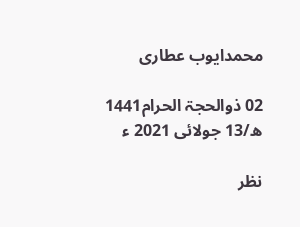محمدایوب عطاری

02 ذوالحجۃ الحرام1441 ھ/13 جولائی 2021 ء

نظر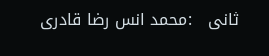ثانی   :محمد انس رضا قادری